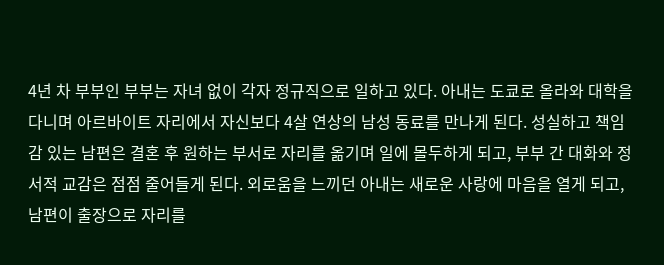4년 차 부부인 부부는 자녀 없이 각자 정규직으로 일하고 있다. 아내는 도쿄로 올라와 대학을 다니며 아르바이트 자리에서 자신보다 4살 연상의 남성 동료를 만나게 된다. 성실하고 책임감 있는 남편은 결혼 후 원하는 부서로 자리를 옮기며 일에 몰두하게 되고, 부부 간 대화와 정서적 교감은 점점 줄어들게 된다. 외로움을 느끼던 아내는 새로운 사랑에 마음을 열게 되고, 남편이 출장으로 자리를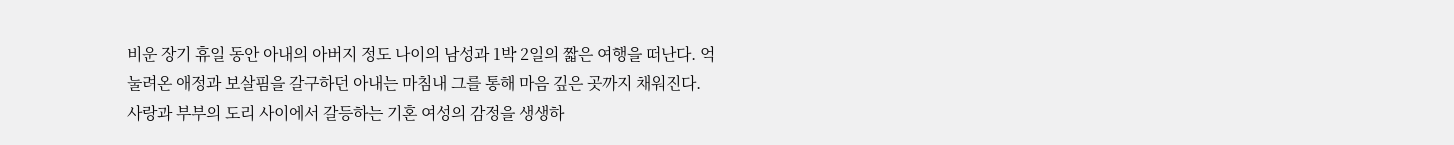비운 장기 휴일 동안 아내의 아버지 정도 나이의 남성과 1박 2일의 짧은 여행을 떠난다. 억눌려온 애정과 보살핌을 갈구하던 아내는 마침내 그를 통해 마음 깊은 곳까지 채워진다. 사랑과 부부의 도리 사이에서 갈등하는 기혼 여성의 감정을 생생하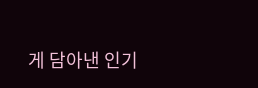게 담아낸 인기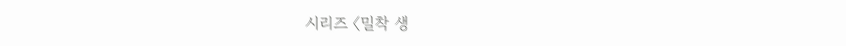시리즈 〈밀착 생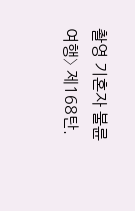촬영 기혼자 불륜 여행〉 제168탄.